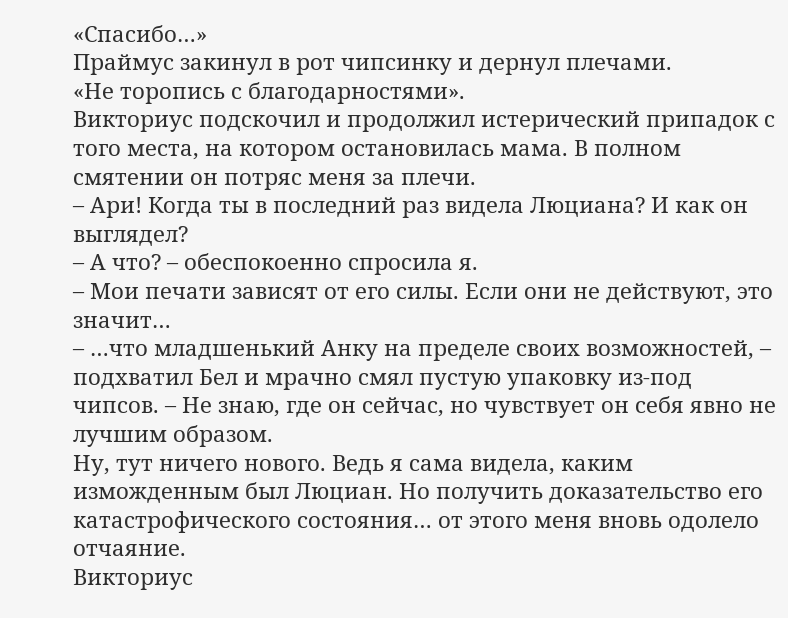«Спасибо…»
Праймус закинул в рот чипсинку и дернул плечами.
«Не торопись с благодарностями».
Викториус подскочил и продолжил истерический припадок с того места, на котором остановилась мама. В полном смятении он потряс меня за плечи.
– Ари! Когда ты в последний раз видела Люциана? И как он выглядел?
– А что? – обеспокоенно спросила я.
– Мои печати зависят от его силы. Если они не действуют, это значит…
– …что младшенький Анку на пределе своих возможностей, – подхватил Бел и мрачно смял пустую упаковку из-под чипсов. – Не знаю, где он сейчас, но чувствует он себя явно не лучшим образом.
Ну, тут ничего нового. Ведь я сама видела, каким изможденным был Люциан. Но получить доказательство его катастрофического состояния… от этого меня вновь одолело отчаяние.
Викториус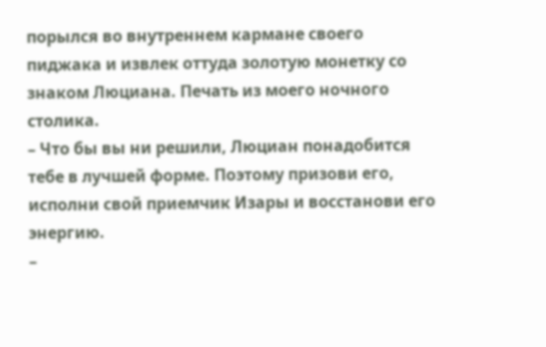порылся во внутреннем кармане своего пиджака и извлек оттуда золотую монетку со знаком Люциана. Печать из моего ночного столика.
– Что бы вы ни решили, Люциан понадобится тебе в лучшей форме. Поэтому призови его, исполни свой приемчик Изары и восстанови его энергию.
–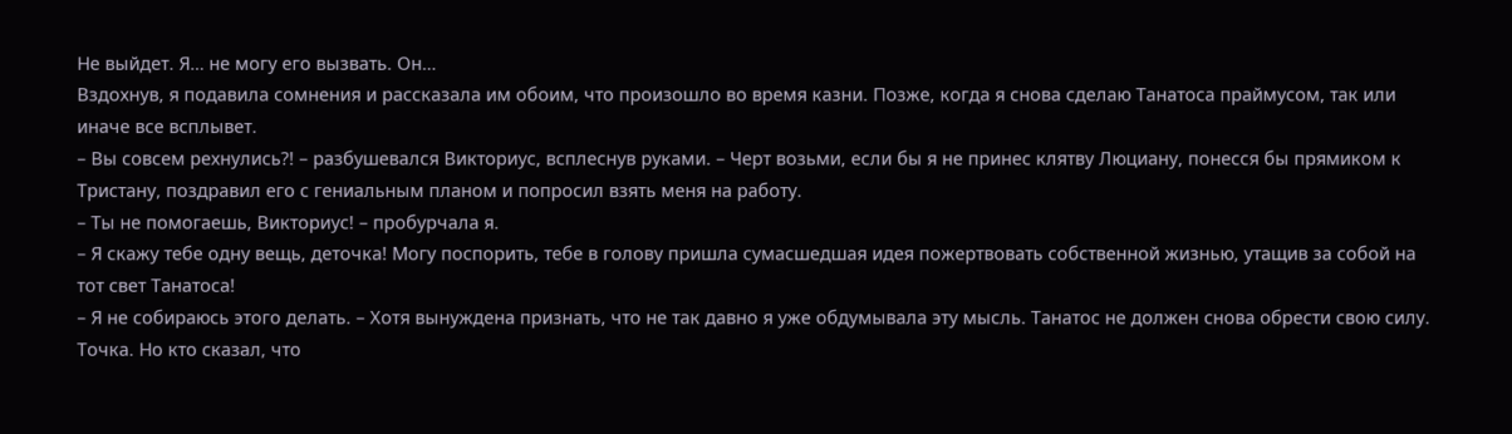Не выйдет. Я… не могу его вызвать. Он…
Вздохнув, я подавила сомнения и рассказала им обоим, что произошло во время казни. Позже, когда я снова сделаю Танатоса праймусом, так или иначе все всплывет.
– Вы совсем рехнулись?! – разбушевался Викториус, всплеснув руками. – Черт возьми, если бы я не принес клятву Люциану, понесся бы прямиком к Тристану, поздравил его с гениальным планом и попросил взять меня на работу.
– Ты не помогаешь, Викториус! – пробурчала я.
– Я скажу тебе одну вещь, деточка! Могу поспорить, тебе в голову пришла сумасшедшая идея пожертвовать собственной жизнью, утащив за собой на тот свет Танатоса!
– Я не собираюсь этого делать. – Хотя вынуждена признать, что не так давно я уже обдумывала эту мысль. Танатос не должен снова обрести свою силу. Точка. Но кто сказал, что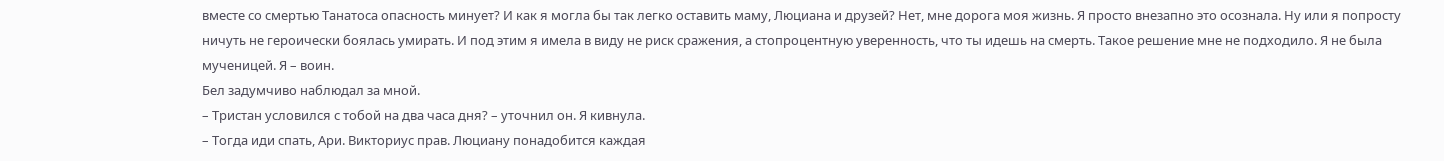вместе со смертью Танатоса опасность минует? И как я могла бы так легко оставить маму, Люциана и друзей? Нет, мне дорога моя жизнь. Я просто внезапно это осознала. Ну или я попросту ничуть не героически боялась умирать. И под этим я имела в виду не риск сражения, а стопроцентную уверенность, что ты идешь на смерть. Такое решение мне не подходило. Я не была мученицей. Я – воин.
Бел задумчиво наблюдал за мной.
– Тристан условился с тобой на два часа дня? – уточнил он. Я кивнула.
– Тогда иди спать, Ари. Викториус прав. Люциану понадобится каждая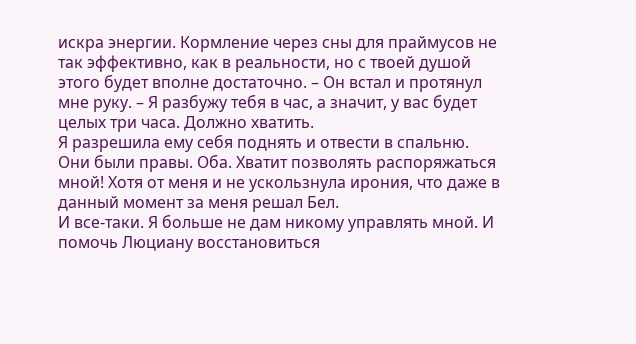искра энергии. Кормление через сны для праймусов не так эффективно, как в реальности, но с твоей душой этого будет вполне достаточно. – Он встал и протянул мне руку. – Я разбужу тебя в час, а значит, у вас будет целых три часа. Должно хватить.
Я разрешила ему себя поднять и отвести в спальню. Они были правы. Оба. Хватит позволять распоряжаться мной! Хотя от меня и не ускользнула ирония, что даже в данный момент за меня решал Бел.
И все-таки. Я больше не дам никому управлять мной. И помочь Люциану восстановиться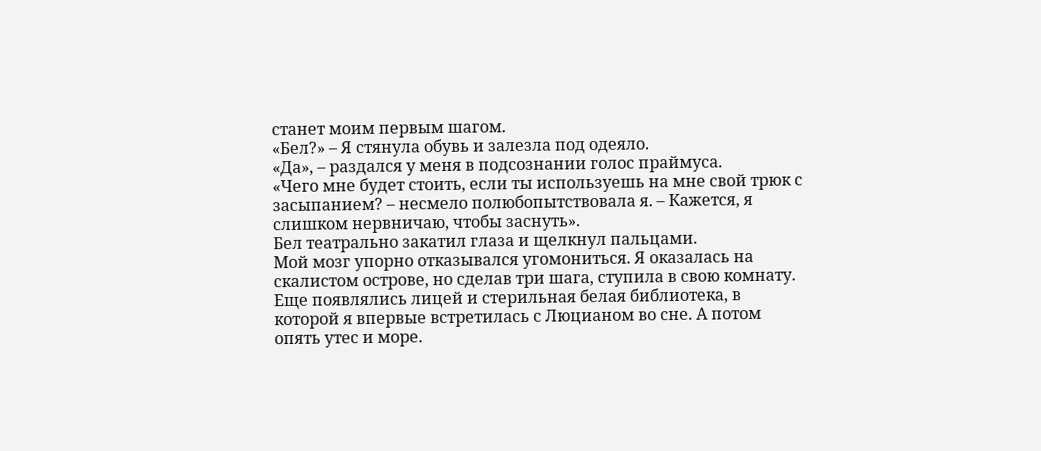станет моим первым шагом.
«Бел?» – Я стянула обувь и залезла под одеяло.
«Да», – раздался у меня в подсознании голос праймуса.
«Чего мне будет стоить, если ты используешь на мне свой трюк с засыпанием? – несмело полюбопытствовала я. – Кажется, я слишком нервничаю, чтобы заснуть».
Бел театрально закатил глаза и щелкнул пальцами.
Мой мозг упорно отказывался угомониться. Я оказалась на скалистом острове, но сделав три шага, ступила в свою комнату. Еще появлялись лицей и стерильная белая библиотека, в которой я впервые встретилась с Люцианом во сне. А потом опять утес и море.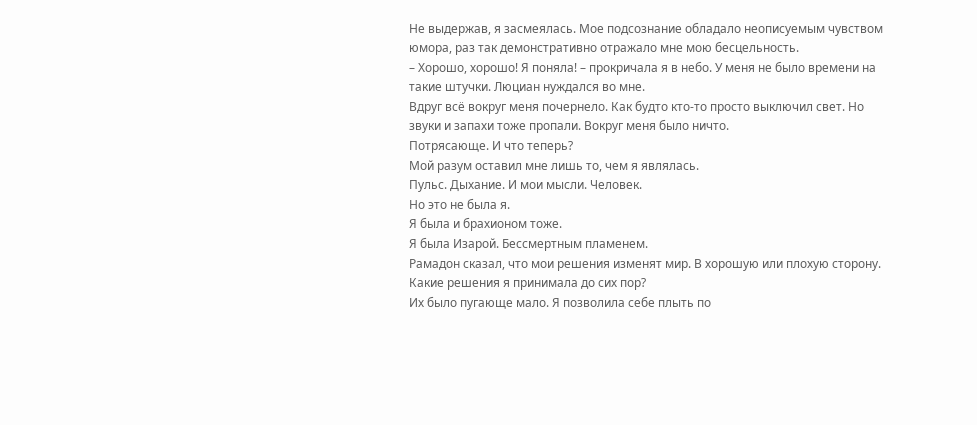Не выдержав, я засмеялась. Мое подсознание обладало неописуемым чувством юмора, раз так демонстративно отражало мне мою бесцельность.
– Хорошо, хорошо! Я поняла! – прокричала я в небо. У меня не было времени на такие штучки. Люциан нуждался во мне.
Вдруг всё вокруг меня почернело. Как будто кто-то просто выключил свет. Но звуки и запахи тоже пропали. Вокруг меня было ничто.
Потрясающе. И что теперь?
Мой разум оставил мне лишь то, чем я являлась.
Пульс. Дыхание. И мои мысли. Человек.
Но это не была я.
Я была и брахионом тоже.
Я была Изарой. Бессмертным пламенем.
Рамадон сказал, что мои решения изменят мир. В хорошую или плохую сторону.
Какие решения я принимала до сих пор?
Их было пугающе мало. Я позволила себе плыть по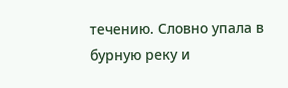течению. Словно упала в бурную реку и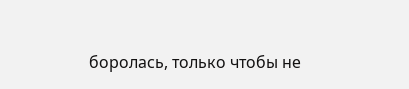боролась, только чтобы не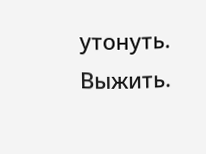утонуть.
Выжить.